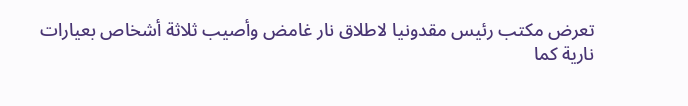تعرض مكتب رئيس مقدونيا لاطلاق نار غامض وأصيب ثلاثة أشخاص بعيارات نارية كما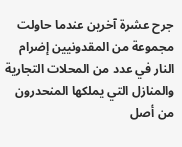جرح عشرة آخرين عندما حاولت مجموعة من المقدونيين إضرام النار في عدد من المحلات التجارية والمنازل التي يملكها المنحدرون من أصل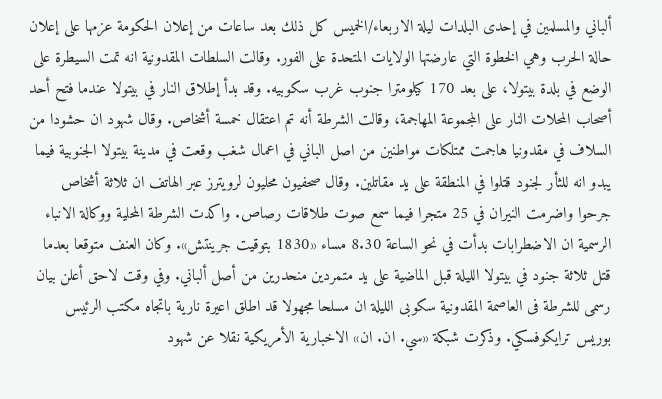ألباني والمسلمين في إحدى البلدات ليلة الاربعاء/الخميس كل ذلك بعد ساعات من إعلان الحكومة عزمها على إعلان حالة الحرب وهي الخطوة التي عارضتها الولايات المتحدة على الفور. وقالت السلطات المقدونية انه تمت السيطرة على الوضع في بلدة بيتولا، على بعد 170 كيلومترا جنوب غرب سكوبيه. وقد بدأ إطلاق النار في بيتولا عندما فتح أحد أصحاب المحلات النار على المجموعة المهاجمة، وقالت الشرطة أنه تم اعتقال خمسة أشخاص. وقال شهود ان حشودا من السلاف في مقدونيا هاجمت ممتلكات مواطنين من اصل الباني في اعمال شغب وقعت في مدينة بيتولا الجنوبية فيما يبدو انه للثأر لجنود قتلوا في المنطقة على يد مقاتلين. وقال صحفيون محليون لرويترز عبر الهاتف ان ثلاثة أشخاص جرحوا واضرمت النيران في 25 متجرا فيما سمع صوت طلاقات رصاص. واكدت الشرطة المحلية ووكالة الانباء الرسمية ان الاضطرابات بدأت في نحو الساعة 8.30 مساء «1830 بتوقيت جرينتش». وكان العنف متوقعا بعدما قتل ثلاثة جنود في بيتولا الليلة قبل الماضية على يد متمردين منحدرين من أصل ألباني. وفي وقت لاحق أعلن بيان رسمى للشرطة فى العاصمة المقدونية سكوبى الليلة ان مسلحا مجهولا قد اطلق اعيرة نارية باتجاه مكتب الرئيس بوريس ترايكوفسكي. وذكرت شبكة «سي. ان. ان» الاخبارية الأمريكية نقلا عن شهود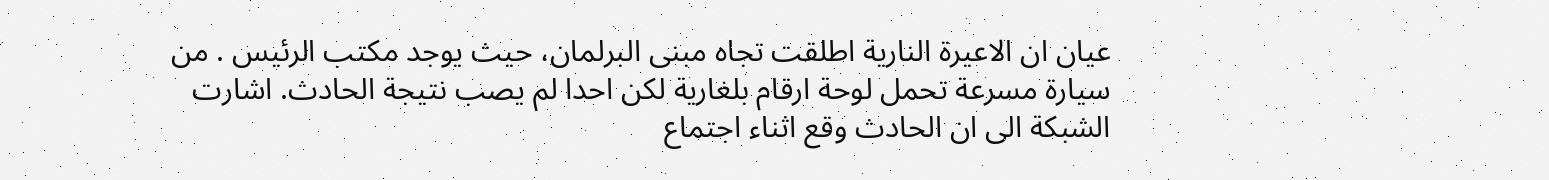عيان ان الاعيرة النارية اطلقت تجاه مبنى البرلمان، حيث يوجد مكتب الرئيس . من سيارة مسرعة تحمل لوحة ارقام بلغارية لكن احدا لم يصب نتيجة الحادث. اشارت الشبكة الى ان الحادث وقع اثناء اجتماع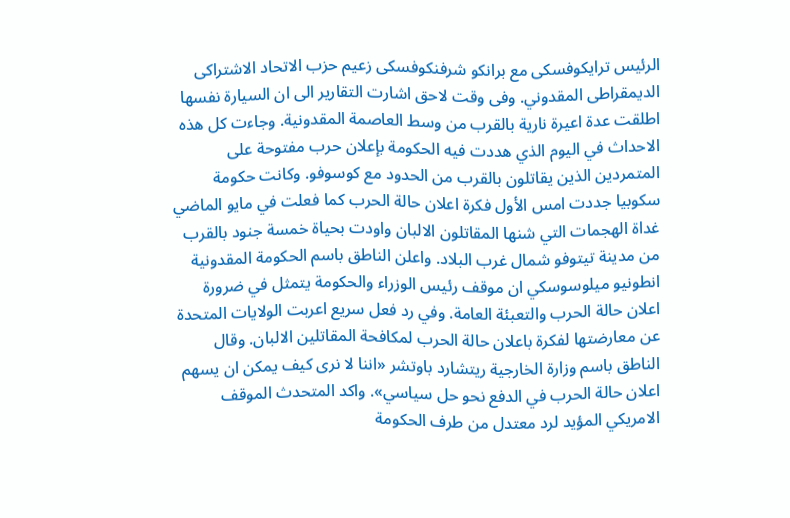الرئيس ترايكوفسكى مع برانكو شرفنكوفسكى زعيم حزب الاتحاد الاشتراكى الديمقراطى المقدوني. وفى وقت لاحق اشارت التقارير الى ان السيارة نفسها اطلقت عدة اعيرة نارية بالقرب من وسط العاصمة المقدونية. وجاءت كل هذه الاحداث في اليوم الذي هددت فيه الحكومة بإعلان حرب مفتوحة على المتمردين الذين يقاتلون بالقرب من الحدود مع كوسوفو. وكانت حكومة سكوبيا جددت امس الأول فكرة اعلان حالة الحرب كما فعلت في مايو الماضي غداة الهجمات التي شنها المقاتلون الالبان واودت بحياة خمسة جنود بالقرب من مدينة تيتوفو شمال غرب البلاد. واعلن الناطق باسم الحكومة المقدونية انطونيو ميلوسوسكي ان موقف رئيس الوزراء والحكومة يتمثل في ضرورة اعلان حالة الحرب والتعبئة العامة. وفي رد فعل سريع اعربت الولايات المتحدة عن معارضتها لفكرة باعلان حالة الحرب لمكافحة المقاتلين الالبان. وقال الناطق باسم وزارة الخارجية ريتشارد باوتشر «اننا لا نرى كيف يمكن ان يسهم اعلان حالة الحرب في الدفع نحو حل سياسي». واكد المتحدث الموقف الامريكي المؤيد لرد معتدل من طرف الحكومة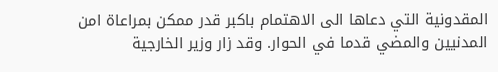المقدونية التي دعاها الى الاهتمام باكبر قدر ممكن بمراعاة امن المدنيين والمضي قدما في الحوار. وقد زار وزير الخارجية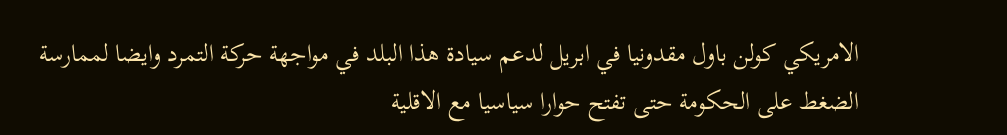الامريكي كولن باول مقدونيا في ابريل لدعم سيادة هذا البلد في مواجهة حركة التمرد وايضا لممارسة الضغط على الحكومة حتى تفتح حوارا سياسيا مع الاقلية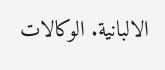الالبانية. الوكالات